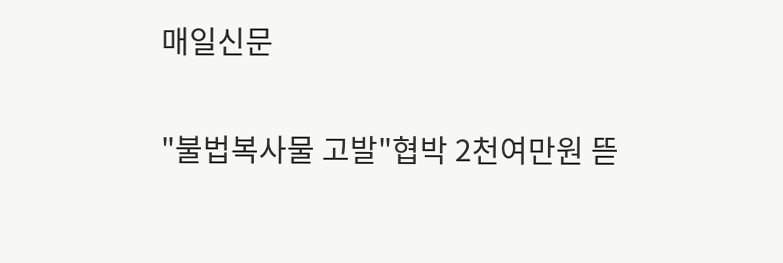매일신문

"불법복사물 고발"협박 2천여만원 뜯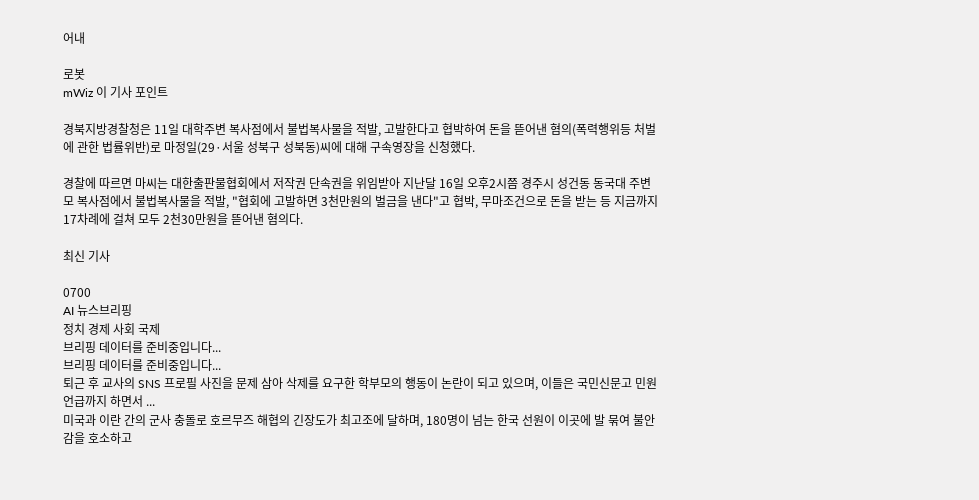어내

로봇
mWiz 이 기사 포인트

경북지방경찰청은 11일 대학주변 복사점에서 불법복사물을 적발, 고발한다고 협박하여 돈을 뜯어낸 혐의(폭력행위등 처벌에 관한 법률위반)로 마정일(29·서울 성북구 성북동)씨에 대해 구속영장을 신청했다.

경찰에 따르면 마씨는 대한출판물협회에서 저작권 단속권을 위임받아 지난달 16일 오후2시쯤 경주시 성건동 동국대 주변 모 복사점에서 불법복사물을 적발, "협회에 고발하면 3천만원의 벌금을 낸다"고 협박, 무마조건으로 돈을 받는 등 지금까지 17차례에 걸쳐 모두 2천30만원을 뜯어낸 혐의다.

최신 기사

0700
AI 뉴스브리핑
정치 경제 사회 국제
브리핑 데이터를 준비중입니다...
브리핑 데이터를 준비중입니다...
퇴근 후 교사의 SNS 프로필 사진을 문제 삼아 삭제를 요구한 학부모의 행동이 논란이 되고 있으며, 이들은 국민신문고 민원 언급까지 하면서 ...
미국과 이란 간의 군사 충돌로 호르무즈 해협의 긴장도가 최고조에 달하며, 180명이 넘는 한국 선원이 이곳에 발 묶여 불안감을 호소하고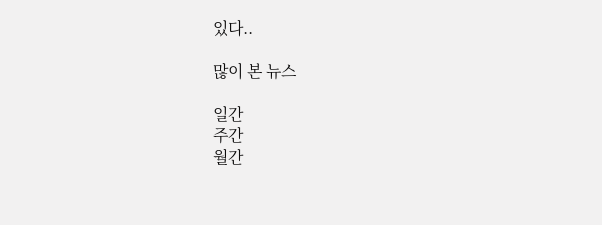있다..

많이 본 뉴스

일간
주간
월간